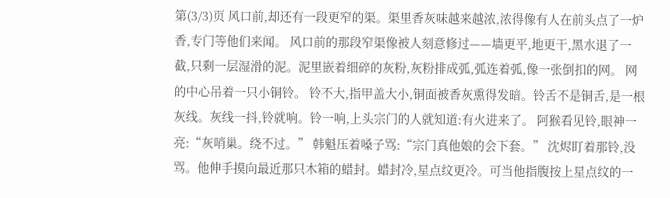第(3/3)页 风口前,却还有一段更窄的渠。渠里香灰味越来越浓,浓得像有人在前头点了一炉香,专门等他们来闻。 风口前的那段窄渠像被人刻意修过——墙更平,地更干,黑水退了一截,只剩一层湿滑的泥。泥里嵌着细碎的灰粉,灰粉排成弧,弧连着弧,像一张倒扣的网。 网的中心吊着一只小铜铃。 铃不大,指甲盖大小,铜面被香灰熏得发暗。铃舌不是铜舌,是一根灰线。灰线一抖,铃就响。铃一响,上头宗门的人就知道:有火进来了。 阿猴看见铃,眼神一亮:“灰哨巢。绕不过。” 韩魁压着嗓子骂:“宗门真他娘的会下套。” 沈烬盯着那铃,没骂。他伸手摸向最近那只木箱的蜡封。蜡封冷,星点纹更冷。可当他指腹按上星点纹的一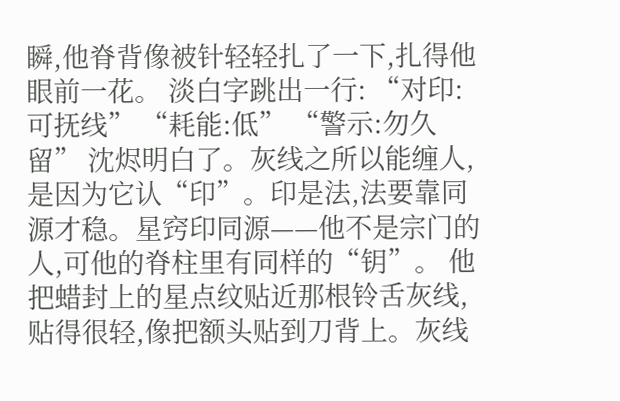瞬,他脊背像被针轻轻扎了一下,扎得他眼前一花。 淡白字跳出一行: “对印:可抚线” “耗能:低” “警示:勿久留” 沈烬明白了。灰线之所以能缠人,是因为它认“印”。印是法,法要靠同源才稳。星窍印同源——他不是宗门的人,可他的脊柱里有同样的“钥”。 他把蜡封上的星点纹贴近那根铃舌灰线,贴得很轻,像把额头贴到刀背上。灰线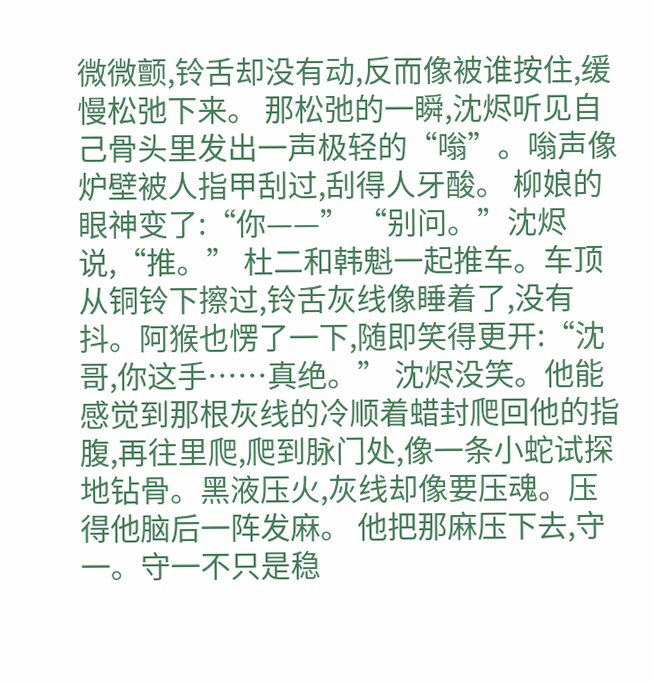微微颤,铃舌却没有动,反而像被谁按住,缓慢松弛下来。 那松弛的一瞬,沈烬听见自己骨头里发出一声极轻的“嗡”。嗡声像炉壁被人指甲刮过,刮得人牙酸。 柳娘的眼神变了:“你——” “别问。”沈烬说,“推。” 杜二和韩魁一起推车。车顶从铜铃下擦过,铃舌灰线像睡着了,没有抖。阿猴也愣了一下,随即笑得更开:“沈哥,你这手……真绝。” 沈烬没笑。他能感觉到那根灰线的冷顺着蜡封爬回他的指腹,再往里爬,爬到脉门处,像一条小蛇试探地钻骨。黑液压火,灰线却像要压魂。压得他脑后一阵发麻。 他把那麻压下去,守一。守一不只是稳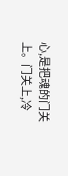心,是把魂的门关上。门关上,冷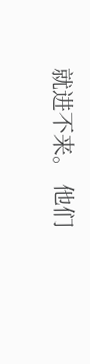就进不来。 他们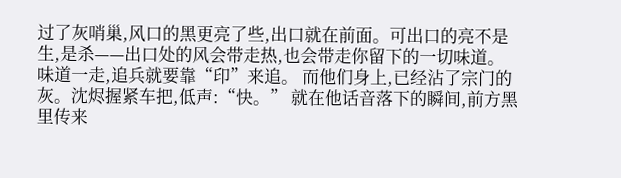过了灰哨巢,风口的黑更亮了些,出口就在前面。可出口的亮不是生,是杀——出口处的风会带走热,也会带走你留下的一切味道。味道一走,追兵就要靠“印”来追。 而他们身上,已经沾了宗门的灰。沈烬握紧车把,低声:“快。” 就在他话音落下的瞬间,前方黑里传来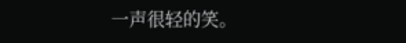一声很轻的笑。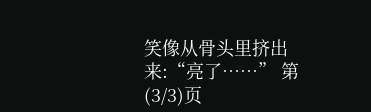笑像从骨头里挤出来:“亮了……” 第(3/3)页